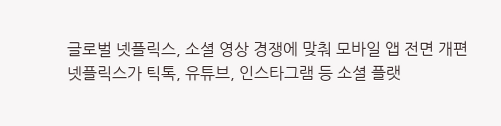글로벌 넷플릭스, 소셜 영상 경쟁에 맞춰 모바일 앱 전면 개편
넷플릭스가 틱톡, 유튜브, 인스타그램 등 소셜 플랫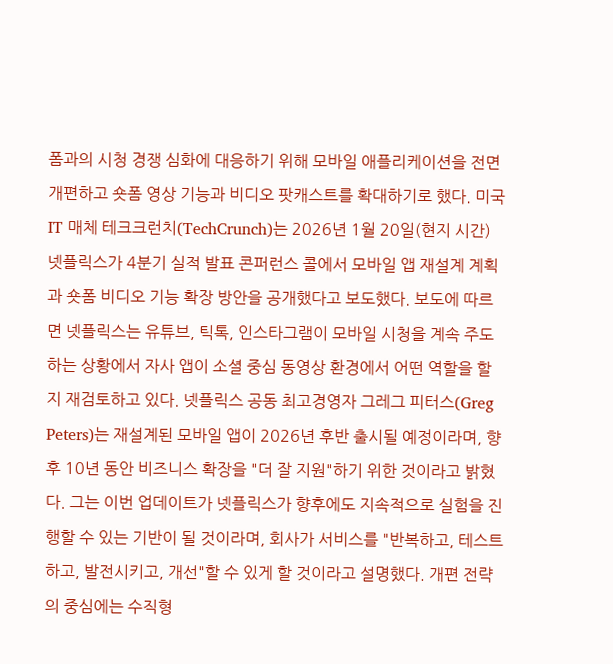폼과의 시청 경쟁 심화에 대응하기 위해 모바일 애플리케이션을 전면 개편하고 숏폼 영상 기능과 비디오 팟캐스트를 확대하기로 했다. 미국 IT 매체 테크크런치(TechCrunch)는 2026년 1월 20일(현지 시간) 넷플릭스가 4분기 실적 발표 콘퍼런스 콜에서 모바일 앱 재설계 계획과 숏폼 비디오 기능 확장 방안을 공개했다고 보도했다. 보도에 따르면 넷플릭스는 유튜브, 틱톡, 인스타그램이 모바일 시청을 계속 주도하는 상황에서 자사 앱이 소셜 중심 동영상 환경에서 어떤 역할을 할지 재검토하고 있다. 넷플릭스 공동 최고경영자 그레그 피터스(Greg Peters)는 재설계된 모바일 앱이 2026년 후반 출시될 예정이라며, 향후 10년 동안 비즈니스 확장을 "더 잘 지원"하기 위한 것이라고 밝혔다. 그는 이번 업데이트가 넷플릭스가 향후에도 지속적으로 실험을 진행할 수 있는 기반이 될 것이라며, 회사가 서비스를 "반복하고, 테스트하고, 발전시키고, 개선"할 수 있게 할 것이라고 설명했다. 개편 전략의 중심에는 수직형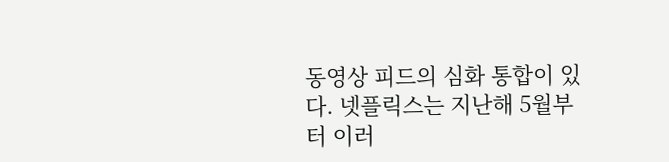동영상 피드의 심화 통합이 있다. 넷플릭스는 지난해 5월부터 이러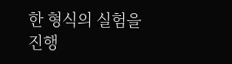한 형식의 실험을 진행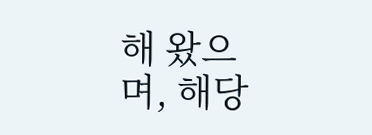해 왔으며, 해당